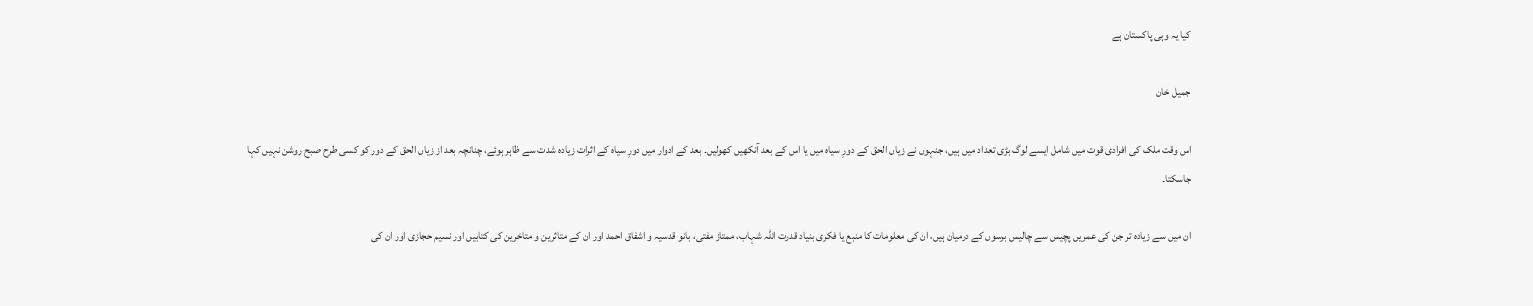کیا یہ وہی پاکستان ہے

جمیل خان

اس وقت ملک کی افرادی قوت میں شامل ایسے لوگ بڑی تعداد میں ہیں، جنہوں نے زیاں الحق کے دورِ سیاہ میں یا اس کے بعد آنکھیں کھولیں۔ بعد کے ادوار میں دورِ سیاہ کے اثرات زیادہ شدت سے ظاہر ہوئے، چنانچہ بعد از زیاں الحق کے دور کو کسی طرح صبح روشن نہیں کہا جاسکتا۔

ان میں سے زیادہ تر جن کی عمریں پچیس سے چالیس برسوں کے درمیان ہیں، ان کی معلومات کا منبع یا فکری بنیاد قدرت اللہ شہاب، ممتاز مفتی، بانو قدسیہ و اشفاق احمد اور ان کے متاثرین و متاخرین کی کتابیں اور نسیم حجازی اور ان کی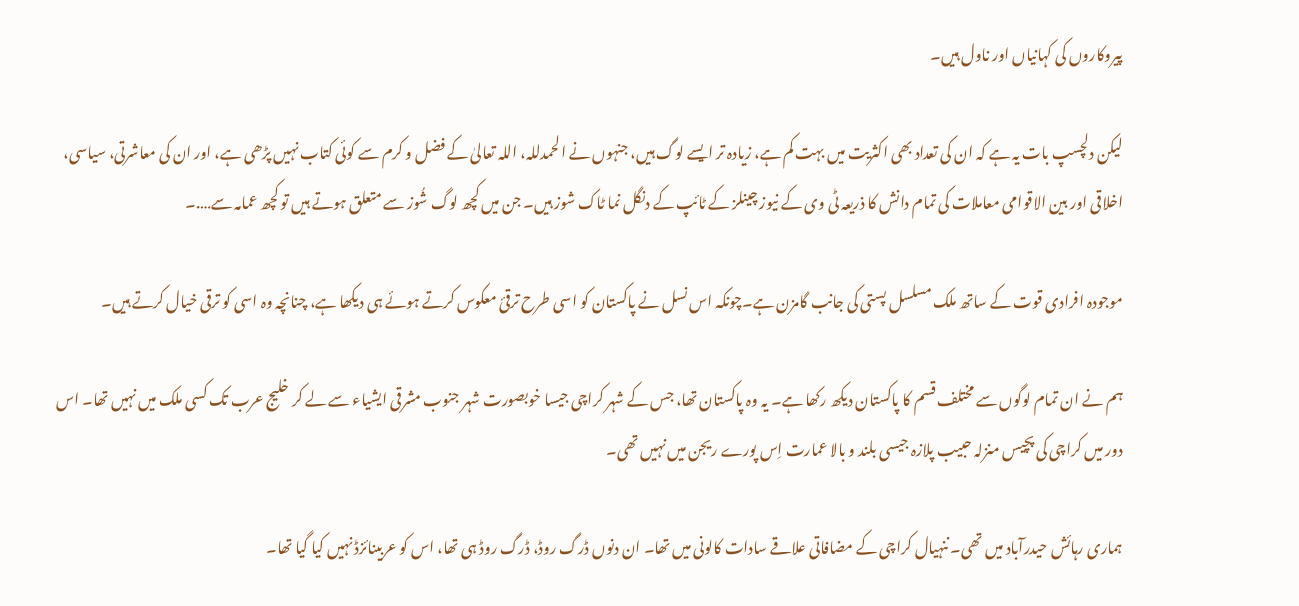پیروکاروں کی کہانیاں اور ناول ہیں۔

لیکن دلچسپ بات یہ ہے کہ ان کی تعداد بھی اکثریت میں بہت کم ہے، زیادہ تر ایسے لوگ ہیں، جنہوں نے الحمدللہ، اللہ تعالیٰ کے فضل و کرم سے کوئی کتاب نہیں پڑھی ہے، اور ان کی معاشرتی، سیاسی، اخلاقی اور بین الاقوامی معاملات کی تمام دانش کا ذریعہ ٹی وی کے نیوز چینلز کے ٹائپ کے دنگل نما ٹاک شوز ہیں۔ جن میں کچھ لوگ شُوز سے متعلق ہوتے ہیں تو کچھ عمامہ سے….۔

موجودہ افرادی قوت کے ساتھ ملک مسلسل پستی کی جانب گامزن ہے۔چونکہ اس نسل نے پاکستان کو اسی طرح ترقیٔ معکوس کرتے ہوئے ہی دیکھا ہے، چنانچہ وہ اسی کو ترقی خیال کرتے ہیں۔

ہم نے ان تمام لوگوں سے مختلف قسم کا پاکستان دیکھ رکھا ہے۔ یہ وہ پاکستان تھا، جس کے شہر کراچی جیسا خوبصورت شہر جنوب مشرقی ایشیاء سے لے کر خلیج عرب تک کسی ملک میں نہیں تھا۔ اس دور میں کراچی کی پچیس منزلہ حبیب پلازہ جیسی بلند و بالا عمارت اِس پورے ریجن میں نہیں تھی۔

ہماری رہائش حیدرآباد میں تھی۔ ننہیال کراچی کے مضافاتی علاقے سادات کالونی میں تھا۔ ان دنوں ڈرگ روڈ، ڈرگ روڈ ہی تھا، اس کو عربینائزڈ نہیں کیا گیا تھا۔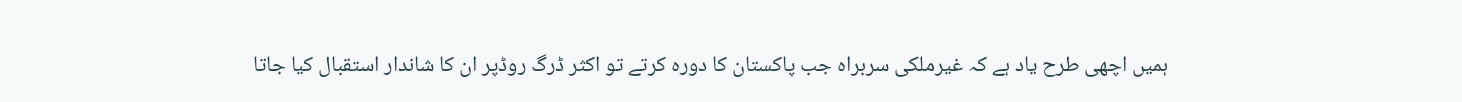ہمیں اچھی طرح یاد ہے کہ غیرملکی سربراہ جب پاکستان کا دورہ کرتے تو اکثر ڈرگ روڈپر ان کا شاندار استقبال کیا جاتا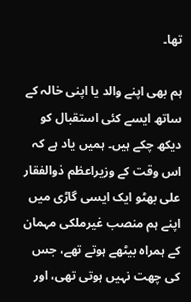تھا۔

ہم بھی اپنے والد یا اپنی خالہ کے ساتھ ایسے کئی استقبال کو دیکھ چکے ہیں۔ ہمیں یاد ہے کہ اس وقت کے وزیراعظم ذوالفقار علی بھٹو ایک ایسی گاڑی میں اپنے ہم منصب غیرملکی مہمان کے ہمراہ بیٹھے ہوتے تھے، جس کی چھت نہیں ہوتی تھی، اور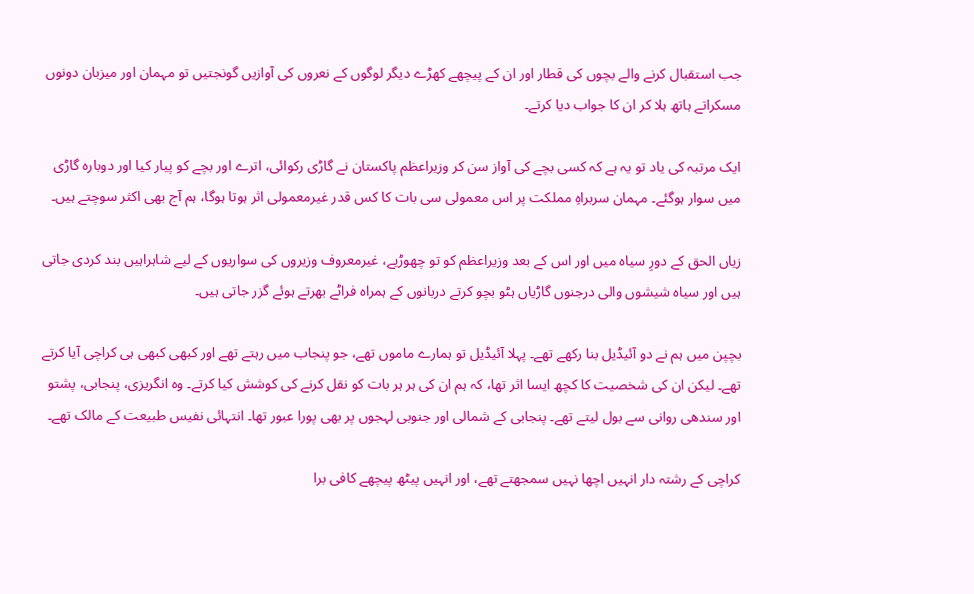جب استقبال کرنے والے بچوں کی قطار اور ان کے پیچھے کھڑے دیگر لوگوں کے نعروں کی آوازیں گونجتیں تو مہمان اور میزبان دونوں مسکراتے ہاتھ ہلا کر ان کا جواب دیا کرتے۔

ایک مرتبہ کی یاد تو یہ ہے کہ کسی بچے کی آواز سن کر وزیراعظم پاکستان نے گاڑی رکوائی، اترے اور بچے کو پیار کیا اور دوبارہ گاڑی میں سوار ہوگئے۔ مہمان سربراہِ مملکت پر اس معمولی سی بات کا کس قدر غیرمعمولی اثر ہوتا ہوگا، ہم آج بھی اکثر سوچتے ہیں۔

زیاں الحق کے دورِ سیاہ میں اور اس کے بعد وزیراعظم کو تو چھوڑیے، غیرمعروف وزیروں کی سواریوں کے لیے شاہراہیں بند کردی جاتی ہیں اور سیاہ شیشوں والی درجنوں گاڑیاں ہٹو بچو کرتے دربانوں کے ہمراہ فراٹے بھرتے ہوئے گزر جاتی ہیں۔

بچپن میں ہم نے دو آئیڈیل بنا رکھے تھے۔ پہلا آئیڈیل تو ہمارے ماموں تھے، جو پنجاب میں رہتے تھے اور کبھی کبھی ہی کراچی آیا کرتے تھے۔ لیکن ان کی شخصیت کا کچھ ایسا اثر تھا، کہ ہم ان کی ہر ہر بات کو نقل کرنے کی کوشش کیا کرتے۔ وہ انگریزی، پنجابی، پشتو اور سندھی روانی سے بول لیتے تھے۔ پنجابی کے شمالی اور جنوبی لہجوں پر بھی پورا عبور تھا۔ انتہائی نفیس طبیعت کے مالک تھے۔

کراچی کے رشتہ دار انہیں اچھا نہیں سمجھتے تھے، اور انہیں پیٹھ پیچھے کافی برا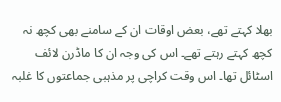بھلا کہتے تھے، بعض اوقات ان کے سامنے بھی کچھ نہ کچھ کہتے رہتے تھے۔ اس کی وجہ ان کا ماڈرن لائف اسٹائل تھا۔ اس وقت کراچی پر مذہبی جماعتوں کا غلبہ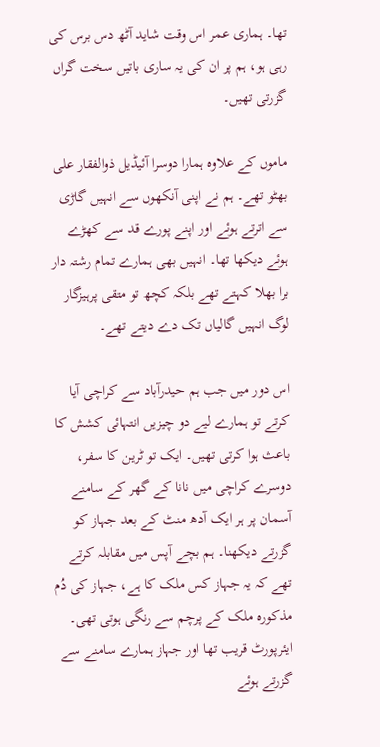تھا۔ ہماری عمر اس وقت شاید آٹھ دس برس کی رہی ہو، ہم پر ان کی یہ ساری باتیں سخت گراں گزرتی تھیں۔

ماموں کے علاوہ ہمارا دوسرا آئیڈیل ذوالفقار علی بھٹو تھے۔ ہم نے اپنی آنکھوں سے انہیں گاڑی سے اترتے ہوئے اور اپنے پورے قد سے کھڑے ہوئے دیکھا تھا۔ انہیں بھی ہمارے تمام رشتہ دار برا بھلا کہتے تھے بلکہ کچھ تو متقی پرہیزگار لوگ انہیں گالیاں تک دے دیتے تھے۔

اس دور میں جب ہم حیدرآباد سے کراچی آیا کرتے تو ہمارے لیے دو چیزیں انتہائی کشش کا باعث ہوا کرتی تھیں۔ ایک تو ٹرین کا سفر، دوسرے کراچی میں نانا کے گھر کے سامنے آسمان پر ہر ایک آدھ منٹ کے بعد جہاز کو گزرتے دیکھنا۔ ہم بچے آپس میں مقابلہ کرتے تھے کہ یہ جہاز کس ملک کا ہے، جہاز کی دُم مذکورہ ملک کے پرچم سے رنگی ہوتی تھی۔ ایئرپورٹ قریب تھا اور جہاز ہمارے سامنے سے گزرتے ہوئے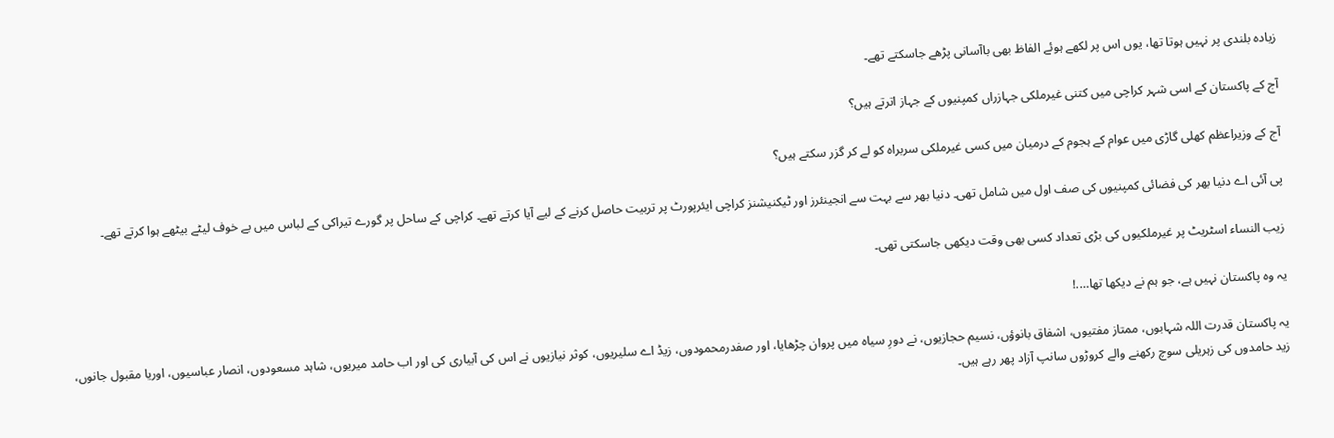زیادہ بلندی پر نہیں ہوتا تھا، یوں اس پر لکھے ہوئے الفاظ بھی باآسانی پڑھے جاسکتے تھے۔

آج کے پاکستان کے اسی شہر کراچی میں کتنی غیرملکی جہازراں کمپنیوں کے جہاز اترتے ہیں؟

آج کے وزیراعظم کھلی گاڑی میں عوام کے ہجوم کے درمیان میں کسی غیرملکی سربراہ کو لے کر گزر سکتے ہیں؟

پی آئی اے دنیا بھر کی فضائی کمپنیوں کی صف اول میں شامل تھی۔ دنیا بھر سے بہت سے انجینئرز اور ٹیکنیشنز کراچی ایئرپورٹ پر تربیت حاصل کرنے کے لیے آیا کرتے تھے۔ کراچی کے ساحل پر گورے تیراکی کے لباس میں بے خوف لیٹے بیٹھے ہوا کرتے تھے۔

زیب النساء اسٹریٹ پر غیرملکیوں کی بڑی تعداد کسی بھی وقت دیکھی جاسکتی تھی۔

یہ وہ پاکستان نہیں ہے، جو ہم نے دیکھا تھا….!

یہ پاکستان قدرت اللہ شہابوں، ممتاز مفتیوں، اشفاق بانوؤں، نسیم حجازیوں، نے دورِ سیاہ میں پروان چڑھایا، اور صفدرمحمودوں، زیڈ اے سلیریوں، کوثر نیازیوں نے اس کی آبیاری کی اور اب حامد میریوں، شاہد مسعودوں، انصار عباسیوں، اوریا مقبول جانوں، زید حامدوں کی زہریلی سوچ رکھنے والے کروڑوں سانپ آزاد پھر رہے ہیں۔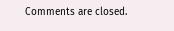Comments are closed.